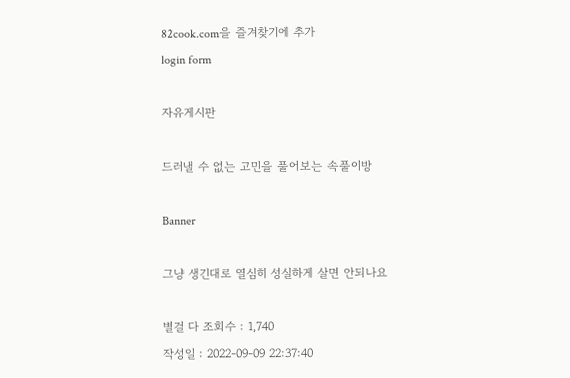82cook.com을 즐겨찾기에 추가
login form

자유게시판

드러낼 수 없는 고민을 풀어보는 속풀이방

Banner

그냥 생긴대로 열심히 성실하게 살면 안되나요

별걸 다 조회수 : 1,740
작성일 : 2022-09-09 22:37:40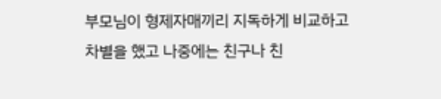부모님이 형제자매끼리 지독하게 비교하고 차별을 했고 나중에는 친구나 친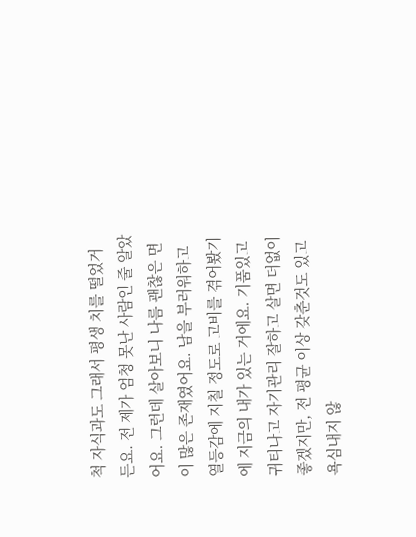척 자식과도 그래서 평생 치를 떨었거든요. 전 제가 엄청 못난 사람인 줄 알았어요. 그런데 살아보니 나름 괜찮은 면이 많은 존재였어요. 남을 부러워하고 열등감에 지칠 정도로 고비를 겪어봤기에 지금의 내가 있는 거에요. 기품있고 귀티나고 자기관리 잘하고 살면 더없이 좋겠지만, 전 평균 이상 갖춘것도 있고 욕심내지 않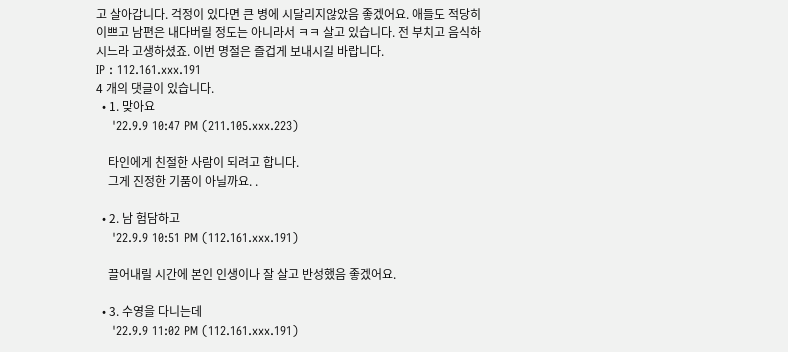고 살아갑니다. 걱정이 있다면 큰 병에 시달리지않았음 좋겠어요. 애들도 적당히 이쁘고 남편은 내다버릴 정도는 아니라서 ㅋㅋ 살고 있습니다. 전 부치고 음식하시느라 고생하셨죠. 이번 명절은 즐겁게 보내시길 바랍니다.
IP : 112.161.xxx.191
4 개의 댓글이 있습니다.
  • 1. 맞아요
    '22.9.9 10:47 PM (211.105.xxx.223)

    타인에게 친절한 사람이 되려고 합니다.
    그게 진정한 기품이 아닐까요. .

  • 2. 남 험담하고
    '22.9.9 10:51 PM (112.161.xxx.191)

    끌어내릴 시간에 본인 인생이나 잘 살고 반성했음 좋겠어요.

  • 3. 수영을 다니는데
    '22.9.9 11:02 PM (112.161.xxx.191)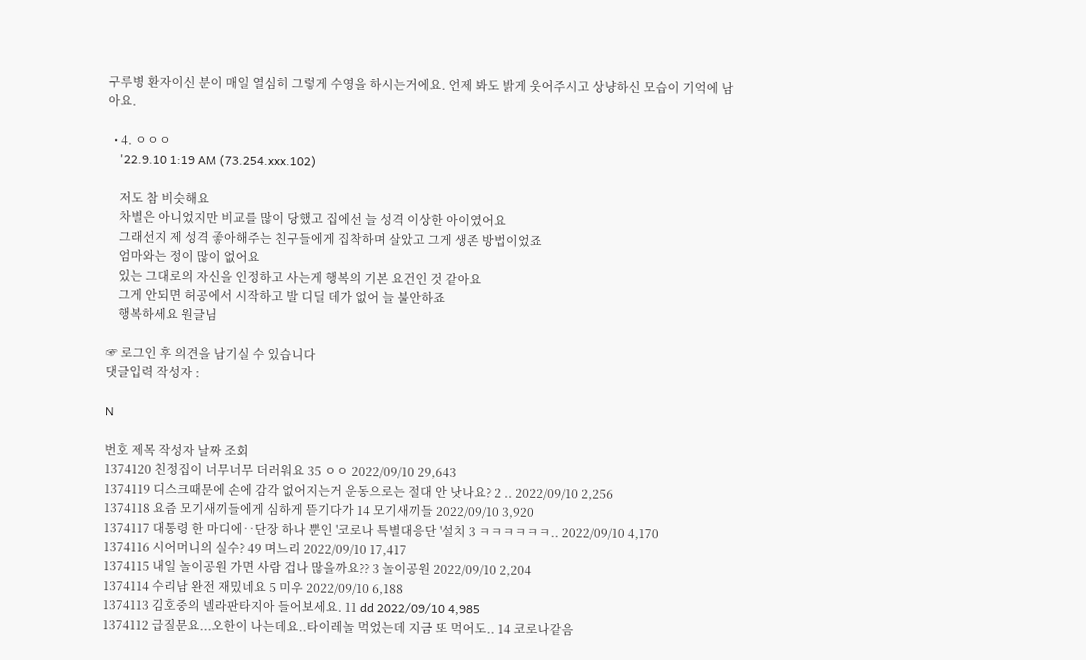구루병 환자이신 분이 매일 열심히 그렇게 수영을 하시는거에요. 언제 봐도 밝게 웃어주시고 상냥하신 모습이 기억에 남아요.

  • 4. ㅇㅇㅇ
    '22.9.10 1:19 AM (73.254.xxx.102)

    저도 참 비슷해요
    차별은 아니었지만 비교를 많이 당했고 집에선 늘 성격 이상한 아이였어요
    그래선지 제 성격 좋아해주는 친구들에게 집착하며 살았고 그게 생존 방법이었죠
    엄마와는 정이 많이 없어요
    있는 그대로의 자신을 인정하고 사는게 행복의 기본 요건인 것 같아요
    그게 안되면 허공에서 시작하고 발 디딜 데가 없어 늘 불안하죠
    행복하세요 원글님

☞ 로그인 후 의견을 남기실 수 있습니다
댓글입력 작성자 :

N

번호 제목 작성자 날짜 조회
1374120 친정집이 너무너무 더러워요 35 ㅇㅇ 2022/09/10 29,643
1374119 디스크때문에 손에 감각 없어지는거 운동으로는 절대 안 낫나요? 2 .. 2022/09/10 2,256
1374118 요즘 모기새끼들에게 심하게 뜯기다가 14 모기새끼들 2022/09/10 3,920
1374117 대통령 한 마디에‥단장 하나 뿐인 '코로나 특별대응단 '설치 3 ㅋㅋㅋㅋㅋㅋ.. 2022/09/10 4,170
1374116 시어머니의 실수? 49 며느리 2022/09/10 17,417
1374115 내일 놀이공원 가면 사람 겁나 많을까요?? 3 놀이공원 2022/09/10 2,204
1374114 수리남 완전 재밌네요 5 미우 2022/09/10 6,188
1374113 김호중의 넬라판타지아 들어보세요. 11 dd 2022/09/10 4,985
1374112 급질문요...오한이 나는데요..타이레놀 먹었는데 지금 또 먹어도.. 14 코로나같음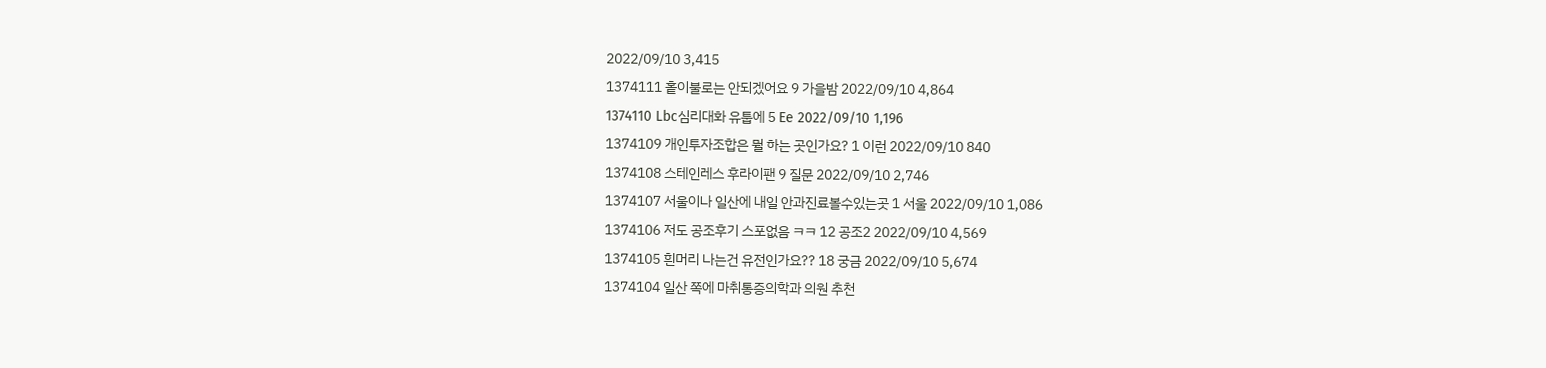2022/09/10 3,415
1374111 홑이불로는 안되겠어요 9 가을밤 2022/09/10 4,864
1374110 Lbc심리대화 유툽에 5 Ee 2022/09/10 1,196
1374109 개인투자조합은 뭘 하는 곳인가요? 1 이런 2022/09/10 840
1374108 스테인레스 후라이팬 9 질문 2022/09/10 2,746
1374107 서울이나 일산에 내일 안과진료볼수있는곳 1 서울 2022/09/10 1,086
1374106 저도 공조후기 스포없음 ㅋㅋ 12 공조2 2022/09/10 4,569
1374105 흰머리 나는건 유전인가요?? 18 궁금 2022/09/10 5,674
1374104 일산 쪽에 마취통증의학과 의원 추천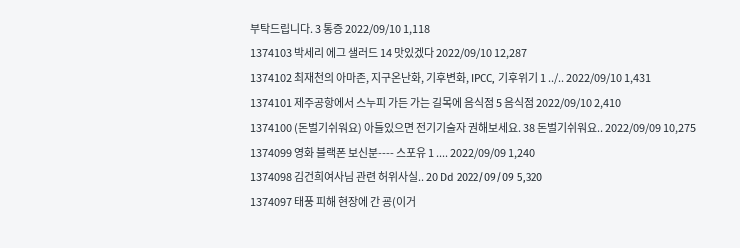부탁드립니다. 3 통증 2022/09/10 1,118
1374103 박세리 에그 샐러드 14 맛있겠다 2022/09/10 12,287
1374102 최재천의 아마존, 지구온난화, 기후변화, IPCC, 기후위기 1 ../.. 2022/09/10 1,431
1374101 제주공항에서 스누피 가든 가는 길목에 음식점 5 음식점 2022/09/10 2,410
1374100 (돈벌기쉬워요) 아들있으면 전기기술자 권해보세요. 38 돈벌기쉬워요.. 2022/09/09 10,275
1374099 영화 블랙폰 보신분---- 스포유 1 .... 2022/09/09 1,240
1374098 김건희여사님 관련 허위사실.. 20 Dd 2022/09/09 5,320
1374097 태풍 피해 현장에 간 굥(이거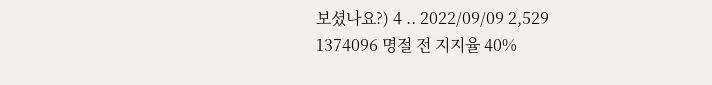보셨나요?) 4 .. 2022/09/09 2,529
1374096 명절 전 지지율 40%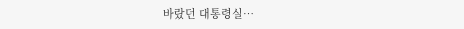바랐던 대통령실…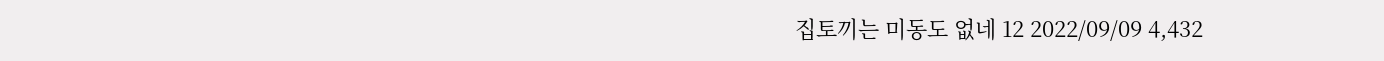집토끼는 미동도 없네 12 2022/09/09 4,432